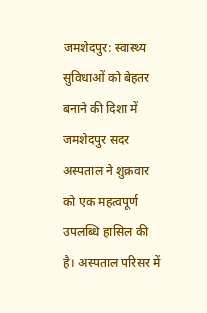जमशेदपुर: स्वास्थ्य सुविधाओं को बेहतर बनाने की दिशा में जमशेदपुर सदर अस्पताल ने शुक्रवार को एक महत्वपूर्ण उपलब्धि हासिल की है। अस्पताल परिसर में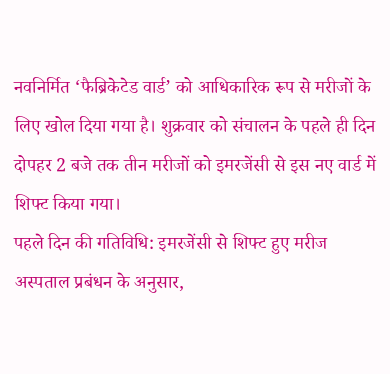नवनिर्मित ‘फैब्रिकेटेड वार्ड’ को आधिकारिक रूप से मरीजों के लिए खोल दिया गया है। शुक्रवार को संचालन के पहले ही दिन दोपहर 2 बजे तक तीन मरीजों को इमरजेंसी से इस नए वार्ड में शिफ्ट किया गया।
पहले दिन की गतिविधि: इमरजेंसी से शिफ्ट हुए मरीज
अस्पताल प्रबंधन के अनुसार,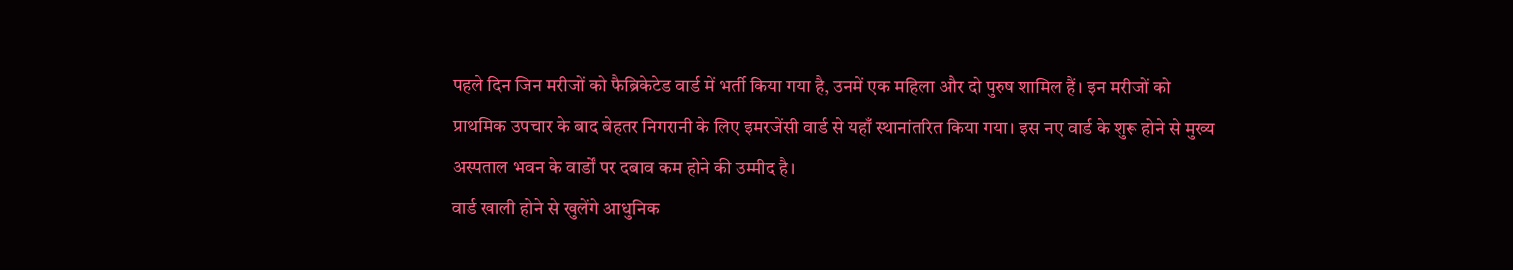पहले दिन जिन मरीजों को फैब्रिकेटेड वार्ड में भर्ती किया गया है, उनमें एक महिला और दो पुरुष शामिल हैं। इन मरीजों को प्राथमिक उपचार के बाद बेहतर निगरानी के लिए इमरजेंसी वार्ड से यहाँ स्थानांतरित किया गया। इस नए वार्ड के शुरू होने से मुख्य अस्पताल भवन के वार्डों पर दबाव कम होने की उम्मीद है।
वार्ड खाली होने से खुलेंगे आधुनिक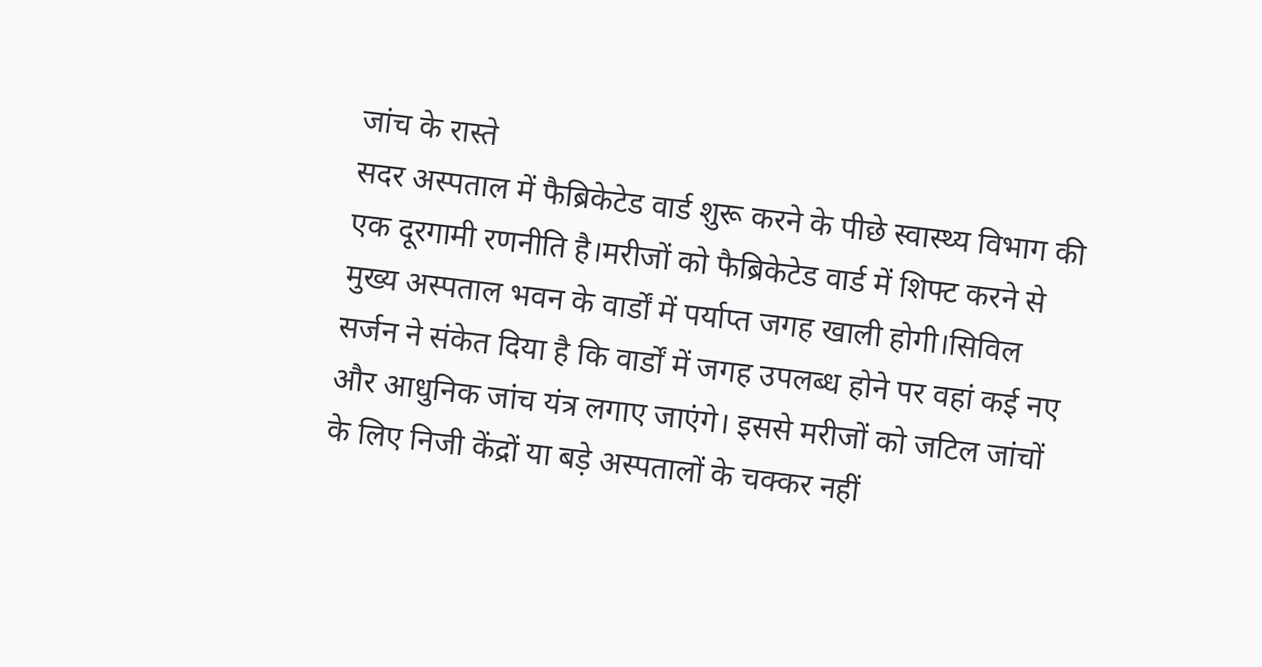जांच के रास्ते
सदर अस्पताल में फैब्रिकेटेड वार्ड शुरू करने के पीछे स्वास्थ्य विभाग की एक दूरगामी रणनीति है।मरीजों को फैब्रिकेटेड वार्ड में शिफ्ट करने से मुख्य अस्पताल भवन के वार्डों में पर्याप्त जगह खाली होगी।सिविल सर्जन ने संकेत दिया है कि वार्डों में जगह उपलब्ध होने पर वहां कई नए और आधुनिक जांच यंत्र लगाए जाएंगे। इससे मरीजों को जटिल जांचों के लिए निजी केंद्रों या बड़े अस्पतालों के चक्कर नहीं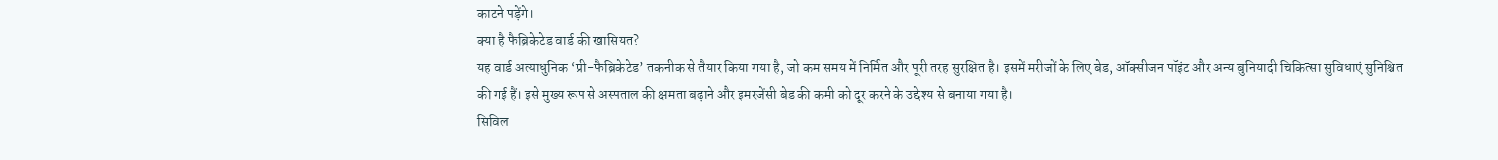काटने पड़ेंगे।
क्या है फैब्रिकेटेड वार्ड की खासियत?
यह वार्ड अत्याधुनिक ‘प्री-फैब्रिकेटेड’ तकनीक से तैयार किया गया है, जो कम समय में निर्मित और पूरी तरह सुरक्षित है। इसमें मरीजों के लिए बेड, ऑक्सीजन पॉइंट और अन्य बुनियादी चिकित्सा सुविधाएं सुनिश्चित की गई हैं। इसे मुख्य रूप से अस्पताल की क्षमता बढ़ाने और इमरजेंसी बेड की कमी को दूर करने के उद्देश्य से बनाया गया है।
सिविल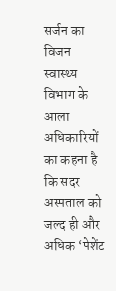सर्जन का विजन
स्वास्थ्य विभाग के आला अधिकारियों का कहना है कि सदर अस्पताल को जल्द ही और अधिक ‘पेशेंट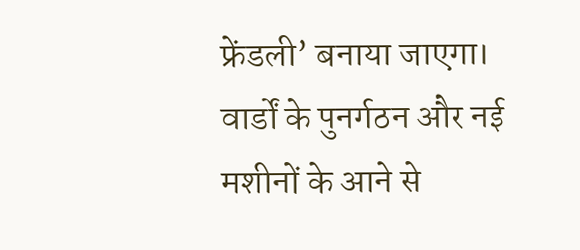फ्रेंडली’ बनाया जाएगा। वार्डों के पुनर्गठन और नई मशीनों के आने से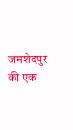जमशेदपुर की एक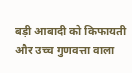बड़ी आबादी को किफायती और उच्च गुणवत्ता वाला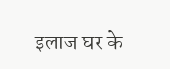इलाज घर के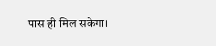पास ही मिल सकेगा।